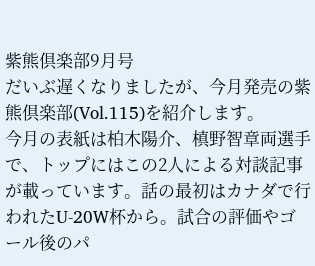紫熊倶楽部9月号
だいぶ遅くなりましたが、今月発売の紫熊倶楽部(Vol.115)を紹介します。
今月の表紙は柏木陽介、槙野智章両選手で、トップにはこの2人による対談記事が載っています。話の最初はカナダで行われたU-20W杯から。試合の評価やゴール後のパ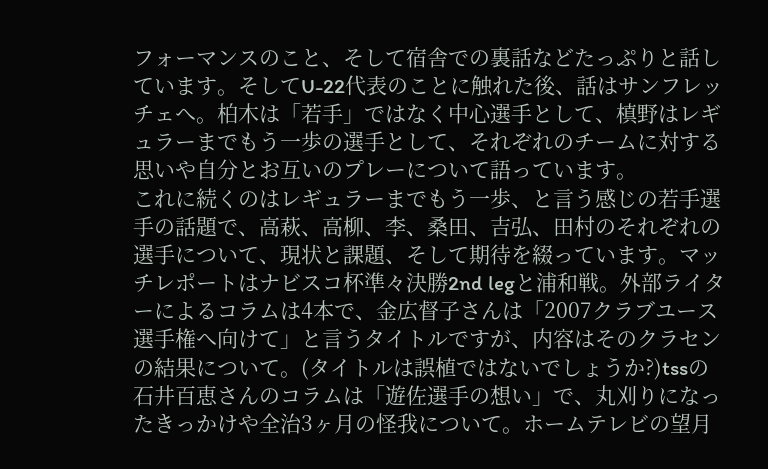フォーマンスのこと、そして宿舎での裏話などたっぷりと話しています。そしてU-22代表のことに触れた後、話はサンフレッチェへ。柏木は「若手」ではなく中心選手として、槙野はレギュラーまでもう一歩の選手として、それぞれのチームに対する思いや自分とお互いのプレーについて語っています。
これに続くのはレギュラーまでもう一歩、と言う感じの若手選手の話題で、高萩、高柳、李、桑田、吉弘、田村のそれぞれの選手について、現状と課題、そして期待を綴っています。マッチレポートはナビスコ杯準々決勝2nd legと浦和戦。外部ライターによるコラムは4本で、金広督子さんは「2007クラブユース選手権へ向けて」と言うタイトルですが、内容はそのクラセンの結果について。(タイトルは誤植ではないでしょうか?)tssの石井百恵さんのコラムは「遊佐選手の想い」で、丸刈りになったきっかけや全治3ヶ月の怪我について。ホームテレビの望月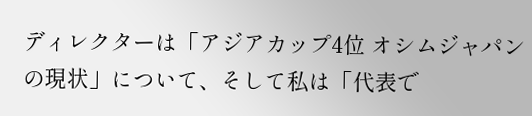ディレクターは「アジアカップ4位 オシムジャパンの現状」について、そして私は「代表で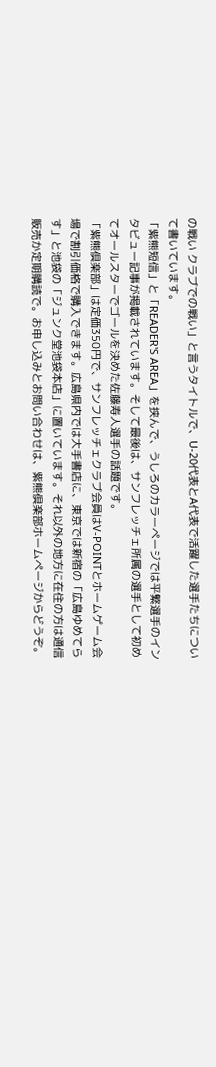の戦い クラブでの戦い」と言うタイトルで、U-20代表とA代表で活躍した選手たちについて書いています。
「紫熊短信」と「READER'S AREA」を挟んで、うしろのカラーページでは平繁選手のインタビュー記事が掲載されています。そして最後は、サンフレッチェ所属の選手として初めてオールスターでゴールを決めた佐藤寿人選手の話題です。
「紫熊倶楽部」は定価350円で、サンフレッチェクラブ会員はV-POINTとホームゲーム会場で割引価格で購入できます。広島県内では大手書店に、東京では新宿の「広島ゆめてらす」と池袋の「ジュンク堂池袋本店」に置いています。それ以外の地方に在住の方は通信販売か定期購読で。お申し込みとお問い合わせは、紫熊倶楽部ホームページからどうぞ。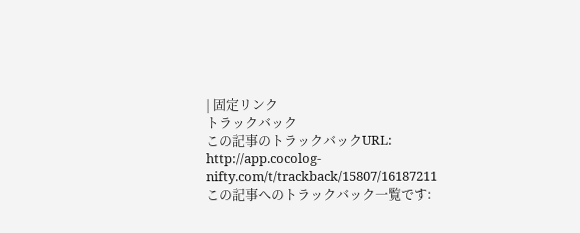| 固定リンク
トラックバック
この記事のトラックバックURL:
http://app.cocolog-nifty.com/t/trackback/15807/16187211
この記事へのトラックバック一覧です: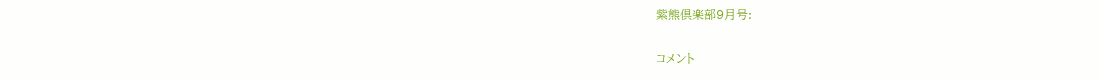紫熊倶楽部9月号:

コメント